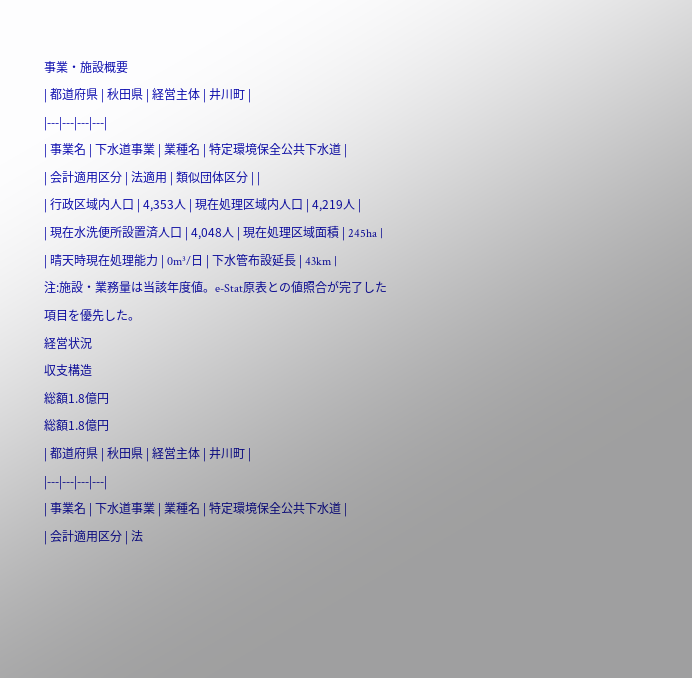事業・施設概要
| 都道府県 | 秋田県 | 経営主体 | 井川町 |
|---|---|---|---|
| 事業名 | 下水道事業 | 業種名 | 特定環境保全公共下水道 |
| 会計適用区分 | 法適用 | 類似団体区分 | |
| 行政区域内人口 | 4,353人 | 現在処理区域内人口 | 4,219人 |
| 現在水洗便所設置済人口 | 4,048人 | 現在処理区域面積 | 245ha |
| 晴天時現在処理能力 | 0m³/日 | 下水管布設延長 | 43km |
注:施設・業務量は当該年度値。e-Stat原表との値照合が完了した項目を優先した。
経営状況
収支構造
総額1.8億円
総額1.8億円
| 都道府県 | 秋田県 | 経営主体 | 井川町 |
|---|---|---|---|
| 事業名 | 下水道事業 | 業種名 | 特定環境保全公共下水道 |
| 会計適用区分 | 法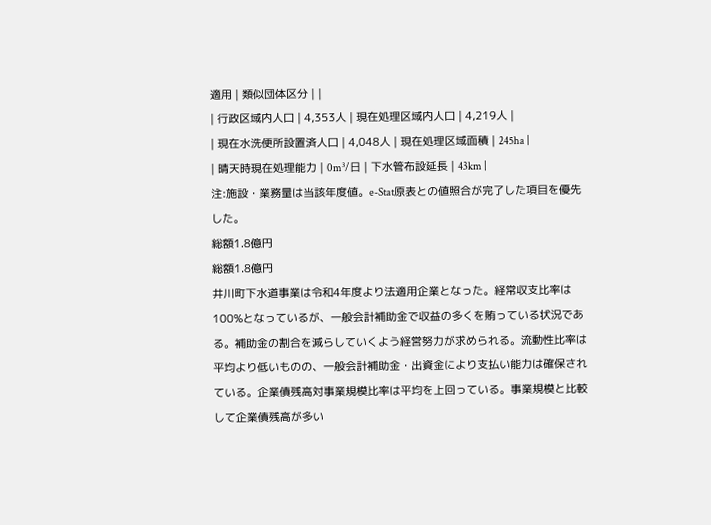適用 | 類似団体区分 | |
| 行政区域内人口 | 4,353人 | 現在処理区域内人口 | 4,219人 |
| 現在水洗便所設置済人口 | 4,048人 | 現在処理区域面積 | 245ha |
| 晴天時現在処理能力 | 0m³/日 | 下水管布設延長 | 43km |
注:施設・業務量は当該年度値。e-Stat原表との値照合が完了した項目を優先した。
総額1.8億円
総額1.8億円
井川町下水道事業は令和4年度より法適用企業となった。経常収支比率は100%となっているが、一般会計補助金で収益の多くを賄っている状況である。補助金の割合を減らしていくよう経営努力が求められる。流動性比率は平均より低いものの、一般会計補助金・出資金により支払い能力は確保されている。企業債残高対事業規模比率は平均を上回っている。事業規模と比較して企業債残高が多い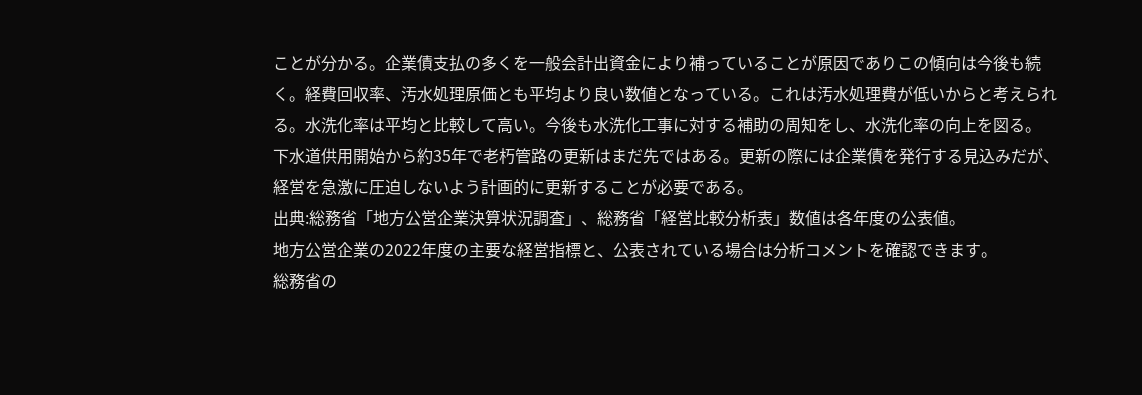ことが分かる。企業債支払の多くを一般会計出資金により補っていることが原因でありこの傾向は今後も続く。経費回収率、汚水処理原価とも平均より良い数値となっている。これは汚水処理費が低いからと考えられる。水洗化率は平均と比較して高い。今後も水洗化工事に対する補助の周知をし、水洗化率の向上を図る。
下水道供用開始から約35年で老朽管路の更新はまだ先ではある。更新の際には企業債を発行する見込みだが、経営を急激に圧迫しないよう計画的に更新することが必要である。
出典:総務省「地方公営企業決算状況調査」、総務省「経営比較分析表」数値は各年度の公表値。
地方公営企業の2022年度の主要な経営指標と、公表されている場合は分析コメントを確認できます。
総務省の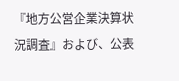『地方公営企業決算状況調査』および、公表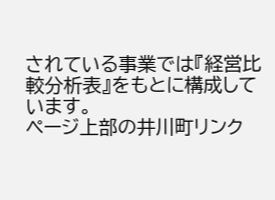されている事業では『経営比較分析表』をもとに構成しています。
ページ上部の井川町リンク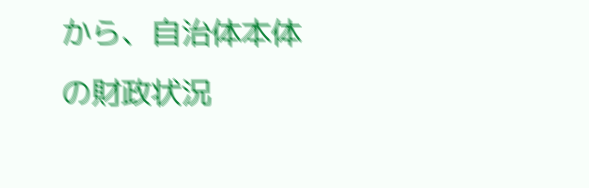から、自治体本体の財政状況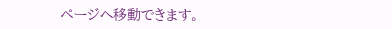ページへ移動できます。